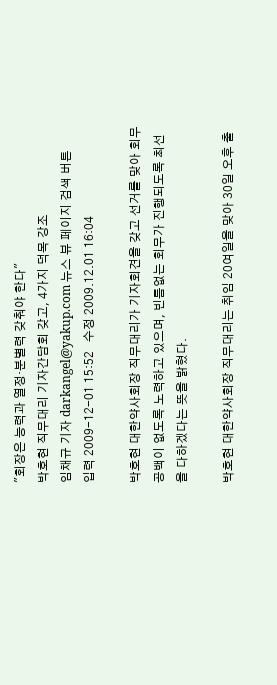"회장은 능력과 열정·분별력 갖춰야 한다"
박호현 직무대리 기자간담회 갖고, 4가지 덕목 강조
임채규 기자 darkangel@yakup.com 뉴스 뷰 페이지 검색 버튼
입력 2009-12-01 15:52   수정 2009.12.01 16:04

박호현 대한약사회장 직무대리가 기자회견을 갖고 선거를 맞아 회무 공백이 없도록 노력하고 있으며, 빈틈없는 회무가 진행되도록 최선을 다하겠다는 뜻을 밝혔다.

박호현 대한약사회장 직무대리는 취임 20여일을 맞아 30일 오후 출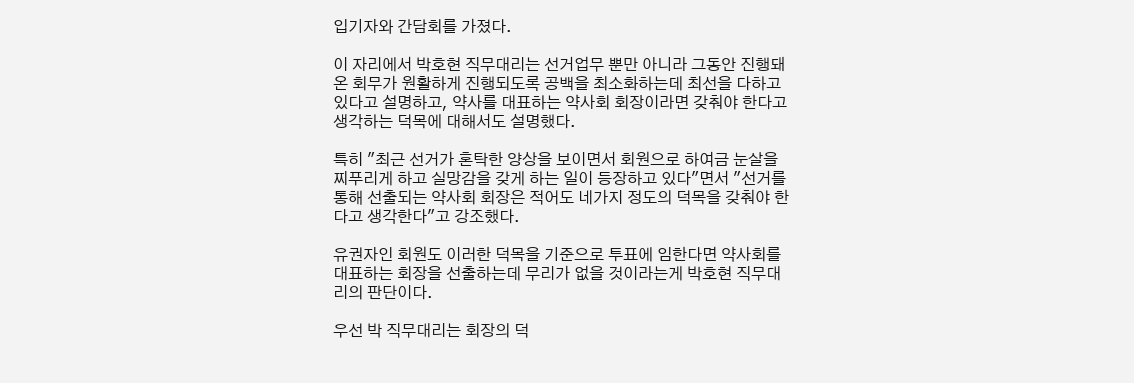입기자와 간담회를 가졌다.

이 자리에서 박호현 직무대리는 선거업무 뿐만 아니라 그동안 진행돼 온 회무가 원활하게 진행되도록 공백을 최소화하는데 최선을 다하고 있다고 설명하고, 약사를 대표하는 약사회 회장이라면 갖춰야 한다고 생각하는 덕목에 대해서도 설명했다.

특히 "최근 선거가 혼탁한 양상을 보이면서 회원으로 하여금 눈살을 찌푸리게 하고 실망감을 갖게 하는 일이 등장하고 있다"면서 "선거를 통해 선출되는 약사회 회장은 적어도 네가지 정도의 덕목을 갖춰야 한다고 생각한다"고 강조했다.

유권자인 회원도 이러한 덕목을 기준으로 투표에 임한다면 약사회를 대표하는 회장을 선출하는데 무리가 없을 것이라는게 박호현 직무대리의 판단이다.

우선 박 직무대리는 회장의 덕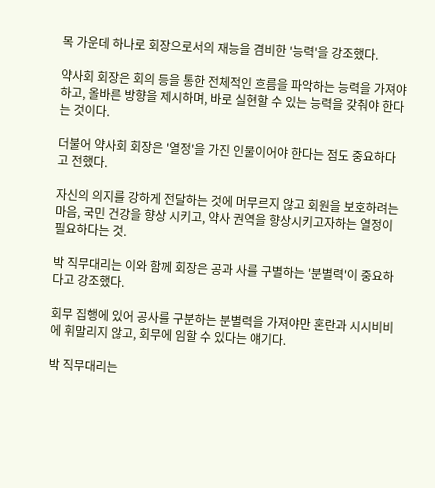목 가운데 하나로 회장으로서의 재능을 겸비한 '능력'을 강조했다.

약사회 회장은 회의 등을 통한 전체적인 흐름을 파악하는 능력을 가져야 하고, 올바른 방향을 제시하며, 바로 실현할 수 있는 능력을 갖춰야 한다는 것이다.

더불어 약사회 회장은 '열정'을 가진 인물이어야 한다는 점도 중요하다고 전했다.

자신의 의지를 강하게 전달하는 것에 머무르지 않고 회원을 보호하려는 마음, 국민 건강을 향상 시키고, 약사 권역을 향상시키고자하는 열정이 필요하다는 것.

박 직무대리는 이와 함께 회장은 공과 사를 구별하는 '분별력'이 중요하다고 강조했다.

회무 집행에 있어 공사를 구분하는 분별력을 가져야만 혼란과 시시비비에 휘말리지 않고, 회무에 임할 수 있다는 얘기다.

박 직무대리는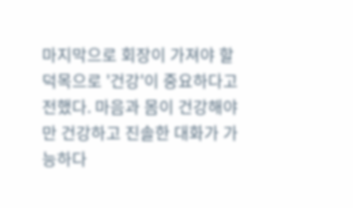마지막으로 회장이 가져야 할 덕목으로 '건강'이 중요하다고 전했다. 마음과 몸이 건강해야만 건강하고 진솔한 대화가 가능하다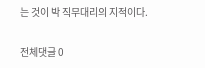는 것이 박 직무대리의 지적이다.

전체댓글 0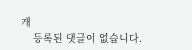개
    등록된 댓글이 없습니다.